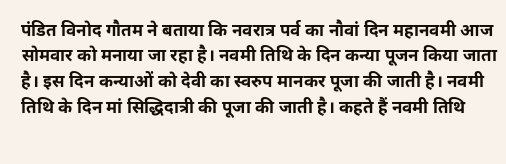पंडित विनोद गौतम ने बताया कि नवरात्र पर्व का नौवां दिन महानवमी आज सोमवार को मनाया जा रहा है। नवमी तिथि के दिन कन्या पूजन किया जाता है। इस दिन कन्याओं को देवी का स्वरुप मानकर पूजा की जाती है। नवमी तिथि के दिन मां सिद्धिदात्री की पूजा की जाती है। कहते हैं नवमी तिथि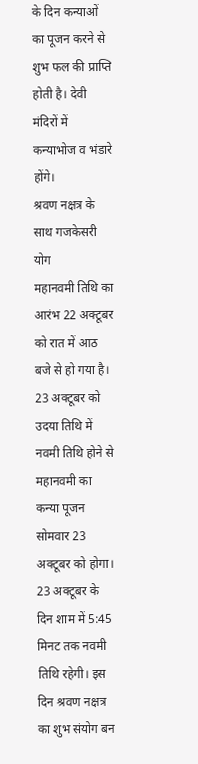के दिन कन्याओं का पूजन करने से शुभ फल की प्राप्ति होती है। देवी मंदिरों में कन्याभोज व भंडारे होंगे।
श्रवण नक्षत्र के साथ गजकेसरी योग
महानवमी तिथि का आरंभ 22 अक्टूबर को रात में आठ बजे से हो गया है। 23 अक्टूबर को उदया तिथि में नवमी तिथि होने से महानवमी का कन्या पूजन सोमवार 23 अक्टूबर को होगा। 23 अक्टूबर के दिन शाम में 5:45 मिनट तक नवमी तिथि रहेगी। इस दिन श्रवण नक्षत्र का शुभ संयोग बन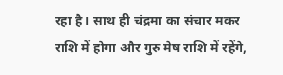रहा है। साथ ही चंद्रमा का संचार मकर राशि में होगा और गुरु मेष राशि में रहेंगे,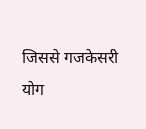जिससे गजकेसरी योग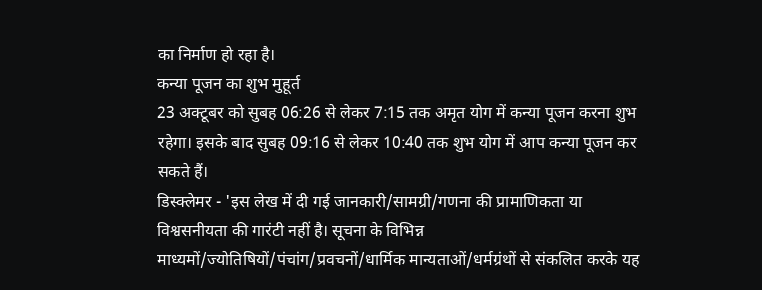का निर्माण हो रहा है।
कन्या पूजन का शुभ मुहूर्त
23 अक्टूबर को सुबह 06:26 से लेकर 7:15 तक अमृत योग में कन्या पूजन करना शुभ रहेगा। इसके बाद सुबह 09:16 से लेकर 10:40 तक शुभ योग में आप कन्या पूजन कर सकते हैं।
डिस्क्लेमर - 'इस लेख में दी गई जानकारी/सामग्री/गणना की प्रामाणिकता या विश्वसनीयता की गारंटी नहीं है। सूचना के विभिन्न माध्यमों/ज्योतिषियों/पंचांग/प्रवचनों/धार्मिक मान्यताओं/धर्मग्रंथों से संकलित करके यह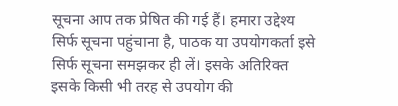सूचना आप तक प्रेषित की गई हैं। हमारा उद्देश्य सिर्फ सूचना पहुंचाना है, पाठक या उपयोगकर्ता इसे सिर्फ सूचना समझकर ही लें। इसके अतिरिक्त इसके किसी भी तरह से उपयोग की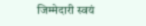जिम्मेदारी स्वयं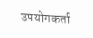उपयोगकर्ता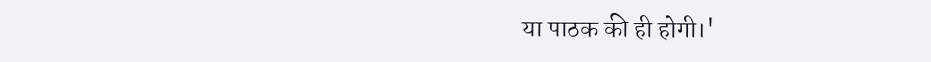या पाठक की ही होगी।'